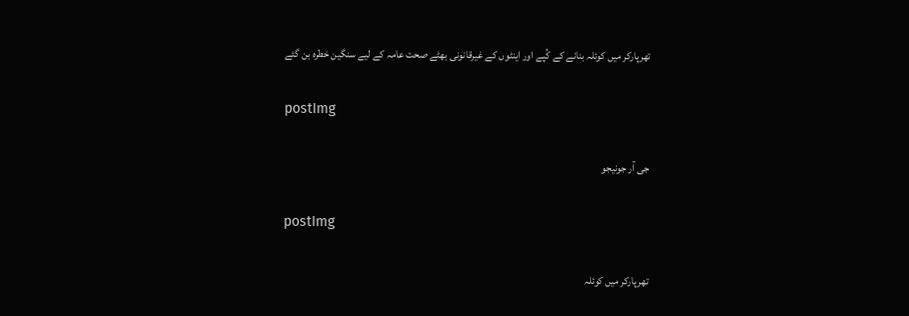تھرپارکر میں کوئلہ بنانے کے کُپے اور اینٹوں کے غیرقانونی بھٹے صحت عامہ کے لیے سنگین خطرہ بن گئے

postImg

جی آر جونیجو

postImg

تھرپارکر میں کوئلہ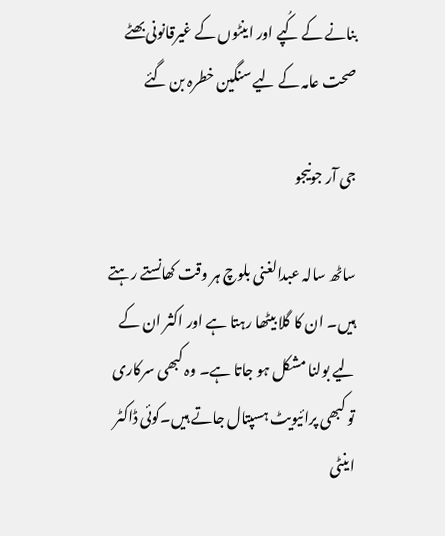بنانے کے کُپے اور اینٹوں کے غیرقانونی بھٹے صحت عامہ کے لیے سنگین خطرہ بن گئے

جی آر جونیجو

ساٹھ سالہ عبدالغنی بلوچ ہر وقت کھانستے رہتے ہیں۔ ان کا گلا بیٹھا رہتا ہے اور اکثر ان کے لیے بولنا مشکل ہو جاتا ہے۔ وہ کبھی سرکاری تو کبھی پرائیویٹ ہسپتال جاتے ہیں۔کوئی ڈاکٹر اینٹی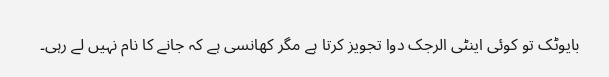بایوٹک تو کوئی اینٹی الرجک دوا تجویز کرتا ہے مگر کھانسی ہے کہ جانے کا نام نہیں لے رہی۔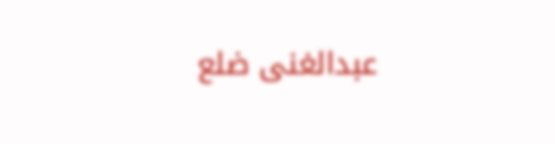عبدالغنی ضلع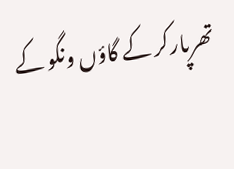تھرپارکر کے گاؤں ونگو کے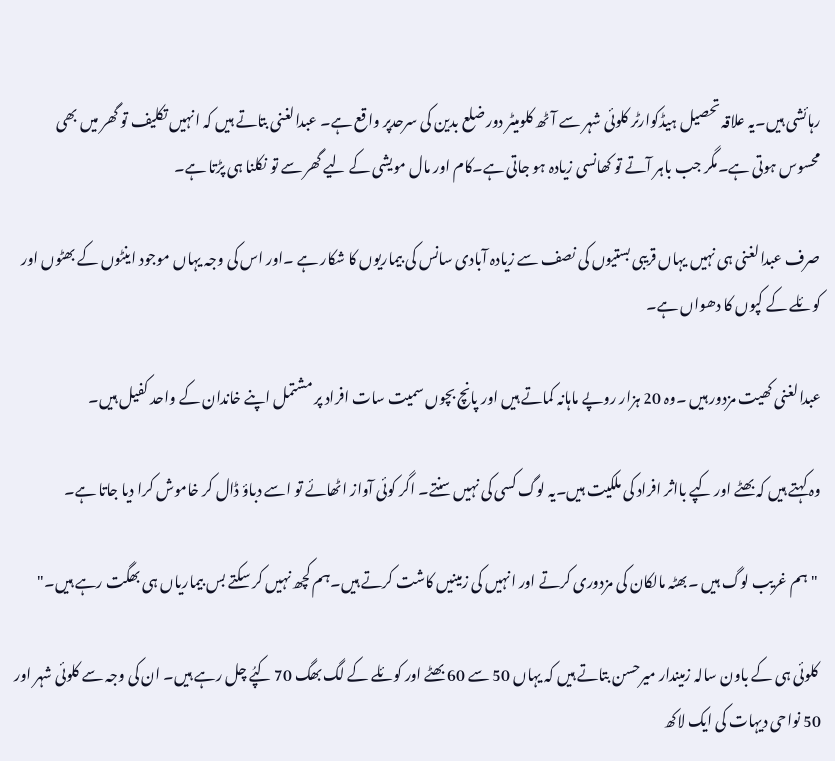رہائشی ہیں۔یہ علاقہ تحصیل ہیڈکوارٹر کلوئی شہر سے آٹھ کلومیٹر دور ضلع بدین کی سرحدپر واقع ہے۔ عبدالغنی بتاتے ہیں کہ انہیں تکلیف تو گھر میں بھی محسوس ہوتی ہے۔مگر جب باہر آتے تو کھانسی زیادہ ہو جاتی ہے۔کام اور مال مویشی کے لیے گھر سے تو نکلنا ہی پڑتا ہے۔

صرف عبدالغنی ہی نہیں یہاں قریبی بستیوں کی نصف سے زیادہ آبادی سانس کی بیماریوں کا شکار ہے ۔اور اس کی وجہ یہاں موجود اینٹوں کے بھٹوں اور کوئلے کے کپوں کا دھواں ہے۔

عبدالغنی کھیت مزدور ہیں ۔وہ 20 ہزار روپے ماہانہ کماتے ہیں اور پانچ بچوں سمیت سات افراد پر مشتمل اپنے خاندان کے واحد کفیل ہیں۔

وہ کہتے ہیں کہ بھٹے اور کپے بااثر افراد کی ملکیت ہیں۔یہ لوگ کسی کی نہیں سنتے۔ اگر کوئی آواز اٹھائے تو اسے دباؤ ڈال کر خاموش کرا دیا جاتا ہے۔

 "ہم غریب لوگ ہیں ۔بھٹہ مالکان کی مزدوری کرتے اور انہیں کی زمینیں کاشت کرتے ہیں۔ہم کچھ نہیں کر سکتے بس بیماریاں ہی بھگت رہے ہیں۔"

 کلوئی ہی کے باون سالہ زمیندار میرحسن بتاتے ہیں کہ یہاں 50 سے 60 بھٹے اور کوئلے کے لگ بھگ 70 کپُے چل رہے ہیں۔ ان کی وجہ سے کلوئی شہر اور 50 نواحی دیہات کی ایک لاکھ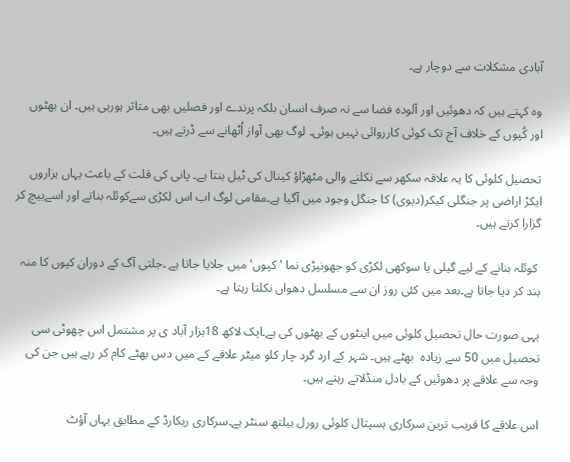آبادی مشکلات سے دوچار ہے۔

وہ کہتے ہیں کہ دھوئیں اور آلودہ فضا سے نہ صرف انسان بلکہ پرندے اور فصلیں بھی متاثر ہورہی ہیں۔ ان بھٹوں اور کُپوں کے خلاف آج تک کوئی کارروائی نہیں ہوئی۔ لوگ بھی آواز اُٹھانے سے ڈرتے ہیں۔

تحصیل کلوئی کا یہ علاقہ سکھر سے نکلنے والی مٹھڑاؤ کینال کی ٹیل بنتا ہے۔ پانی کی قلت کے باعث یہاں ہزاروں ایکڑ اراضی پر جنگلی کیکر(دیوی) کا جنگل وجود میں آگیا ہے۔مقامی لوگ اب اس لکڑی سےکوئلہ بناتے اور اسےبیچ کر گزارا کرتے ہیں۔

 کوئلہ بنانے کے لیے گیلی یا سوکھی لکڑی کو جھونپڑی نما 'کپوں' میں جلایا جاتا ہے ۔جلتی آگ کے دوران کپوں کا منہ بند کر دیا جاتا ہے۔بعد میں کئی روز ان سے مسلسل دھواں نکلتا رہتا ہے۔

یہی صورت حال تحصیل کلوئی میں اینٹوں کے بھٹوں کی ہے۔ایک لاکھ 18ہزار آباد ی پر مشتمل اس چھوٹی سی تحصیل میں 50 سے زیادہ  بھٹے ہیں۔ شہر کے ارد گرد چار کلو میٹر علاقے کے میں دس بھٹے کام کر رہے ہیں جن کی وجہ سے علاقے پر دھوئیں کے بادل منڈلاتے رہتے ہیں۔

اس علاقے کا قریب ترین سرکاری ہسپتال کلوئی رورل ہیلتھ سنٹر ہے۔سرکاری ریکارڈ کے مطابق یہاں آؤٹ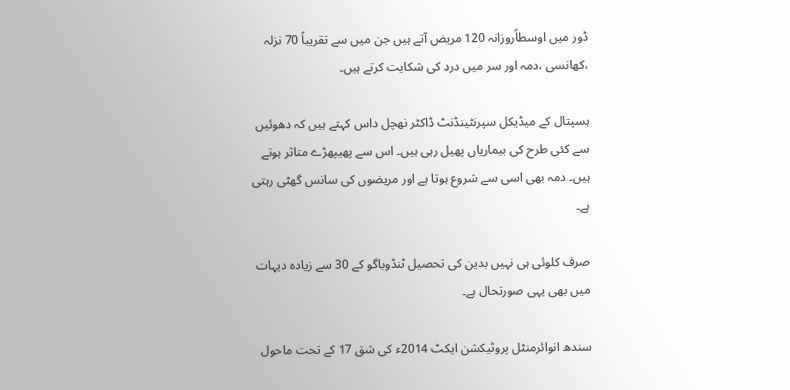ڈور میں اوسطاًروزانہ 120 مریض آتے ہیں جن میں سے تقریباً 70 نزلہ ،کھانسی ،دمہ اور سر میں درد کی شکایت کرتے ہیں۔

ہسپتال کے میڈیکل سپرنٹینڈنٹ ڈاکٹر نھچل داس کہتے ہیں کہ دھوئیں سے کئی طرح کی بیماریاں پھیل رہی ہیں۔ اس سے پھیپھڑے متاثر ہوتے ہیں۔ دمہ بھی اسی سے شروع ہوتا ہے اور مریضوں کی سانس گھٹی رہتی ہے۔

صرف کلوئی ہی نہیں بدین کی تحصیل ٹنڈوباگو کے 30 سے زیادہ دیہات میں بھی یہی صورتحال ہے۔

سندھ انوائرمنٹل پروٹیکشن ایکٹ 2014ء کی شق 17 کے تحت ماحول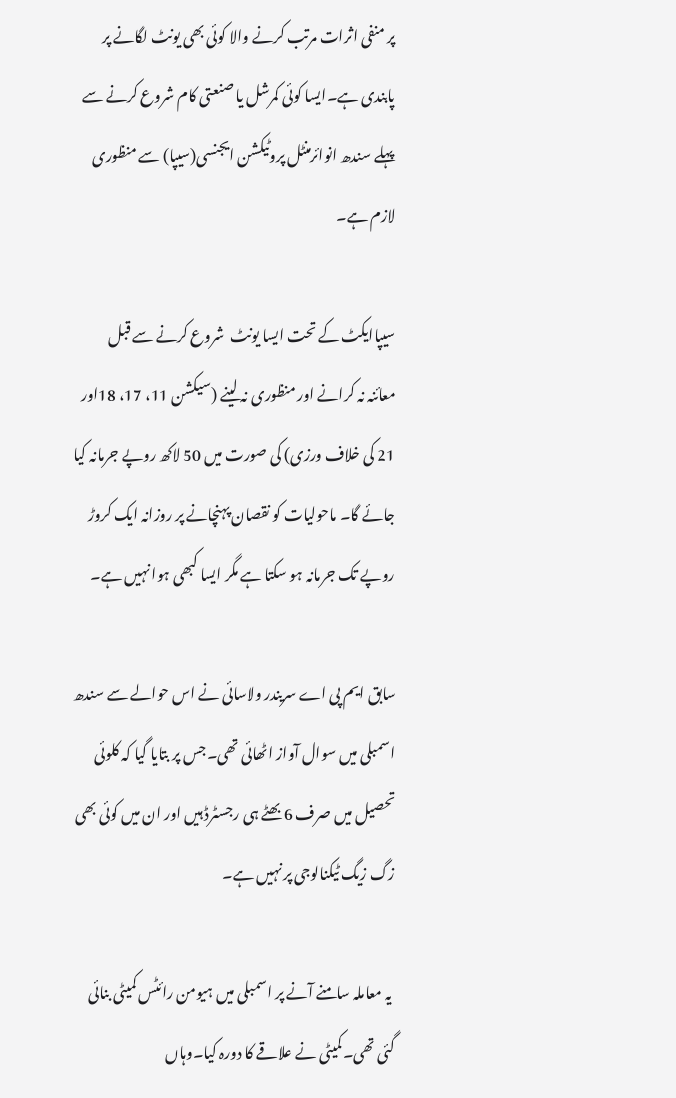پر منفی اثرات مرتب کرنے والا کوئی بھی یونٹ لگانے پر پابندی ہے۔ایسا کوئی کمرشل یا صنعتی کام شروع کرنے سے پہلے سندھ انوائرمنٹل پروٹیکشن ایجنسی(سیپا) سے منظوری لازم ہے۔

سیپاایکٹ کے تحت ایسا یونٹ  شروع کرنے سے قبل  معائنہ نہ کرانے اور منظوری نہ لینے (سیکشن 11، 17، 18اور 21 کی خلاف ورزی) کی صورت میں 50 لاکھ روپے جرمانہ کیا جائے گا۔ ماحولیات کو نقصان پہنچانے پر روزانہ ایک کروڑ روپے تک جرمانہ ہو سکتا ہے مگر ایسا کبھی ہوا نہیں ہے۔

سابق ایم پی اے سریندر ولاسائی نے اس حوالے سے سندھ اسمبلی میں سوال آواز اٹھائی تھی۔جس پر بتایا گیا کہ کلوئی تحصیل میں صرف 6 بھٹے ہی رجسٹرڈ ہیں اور ان میں کوئی بھی زگ زیگ ٹیکنالوجی پر نہیں ہے۔

 یہ معاملہ سامنے آنے پر اسمبلی میں ہیومن رائٹس کمیٹی بنائی گئی تھی۔کمیٹی نے علاقے کا دورہ کیا۔وہاں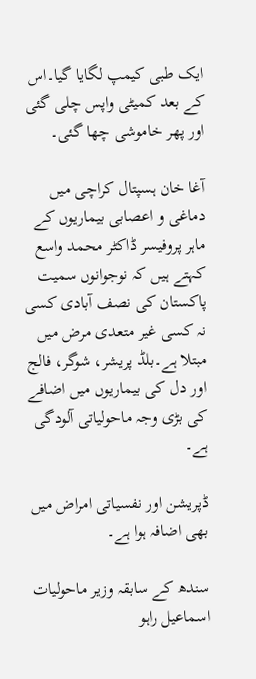ایک طبی کیمپ لگایا گیا۔اس کے بعد کمیٹی واپس چلی گئی اور پھر خاموشی چھا گئی۔

آغا خان ہسپتال کراچی میں دماغی و اعصابی بیماریوں کے ماہر پروفیسر ڈاکٹر محمد واسع کہتے ہیں کہ نوجوانوں سمیت پاکستان کی نصف آبادی کسی نہ کسی غیر متعدی مرض میں مبتلا ہے۔بلڈ پریشر، شوگر، فالج اور دل کی بیماریوں میں اضافے کی بڑی وجہ ماحولیاتی آلودگی ہے۔

ڈپریشن اور نفسیاتی امراض میں بھی اضافہ ہوا ہے۔

سندھ کے سابقہ وزیر ماحولیات اسماعیل راہو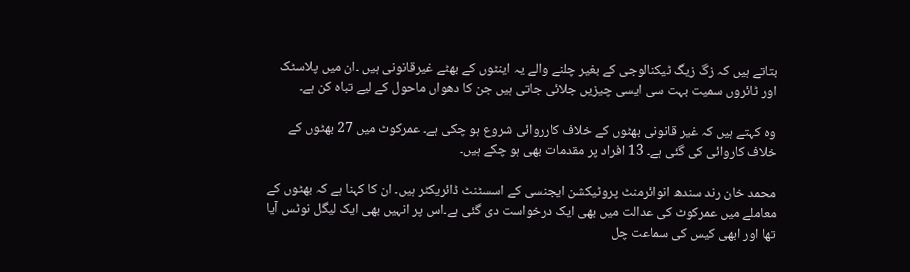بتاتے ہیں کہ زگ زیگ ٹیکنالوجی کے بغیر چلنے والے یہ اینٹوں کے بھٹے غیرقانونی ہیں ۔ان میں پلاسٹک اور ٹائروں سمیت بہت سی ایسی چیزیں جلائی جاتی ہیں جن کا دھواں ماحول کے لیے تباہ کن ہے۔

وہ کہتے ہیں کہ غیر قانونی بھٹوں کے خلاف کارروائی شروع ہو چکی ہے۔ عمرکوٹ میں 27 بھٹوں کے خلاف کاروائی کی گئی ہے۔ 13 افراد پر مقدمات بھی ہو چکے ہیں۔

محمد خان رند سندھ انوائرمنٹ پروٹیکشن ایجنسی کے اسسٹنٹ ڈائریکٹر ہیں۔ ان کا کہنا ہے کہ بھٹوں کے معاملے میں عمرکوٹ کی عدالت میں بھی ایک درخواست دی گئی ہے۔اس پر انہیں بھی ایک لیگل نوٹس آیا تھا اور ابھی کیس کی سماعت چل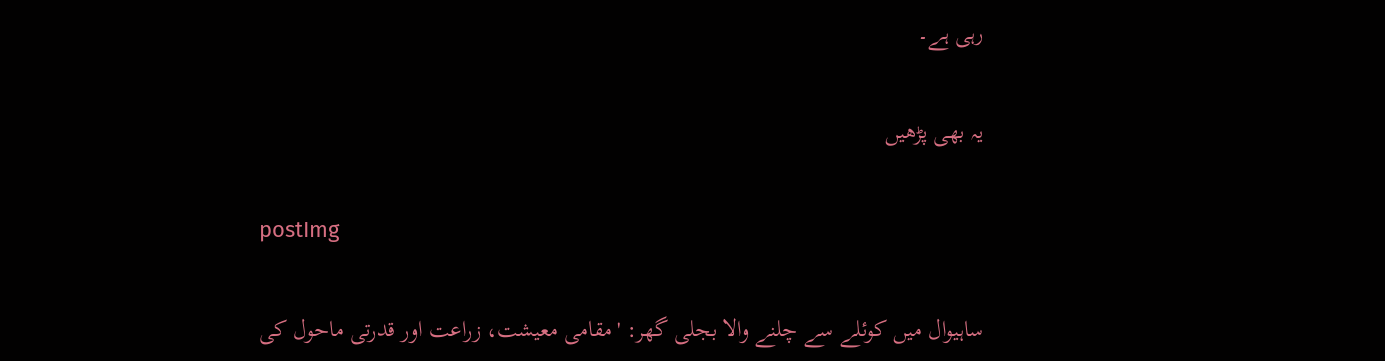رہی ہے۔

یہ بھی پڑھیں

postImg

ساہیوال میں کوئلے سے چلنے والا بجلی گھر: 'مقامی معیشت، زراعت اور قدرتی ماحول کی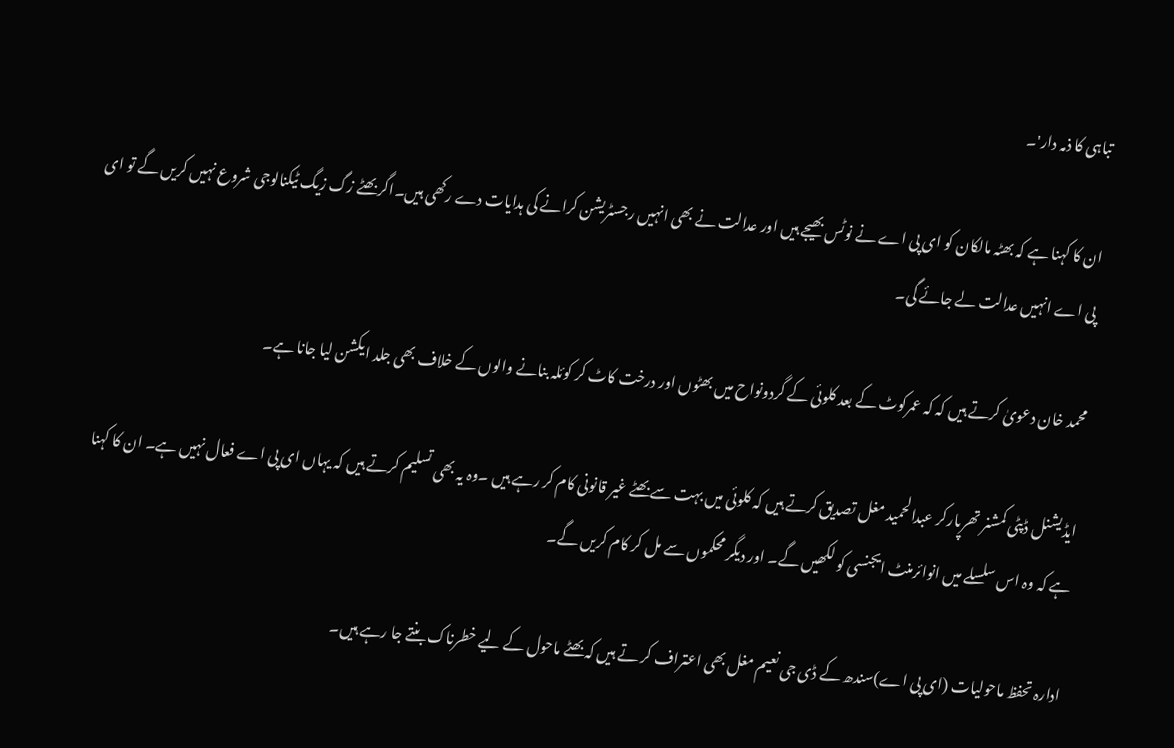تباہی کا ذمہ دار'۔

ان کا کہنا ہے کہ بھٹہ مالکان کو ای پی اے نے نوٹس بھیجے ہیں اور عدالت نے بھی انہیں رجسٹریشن کرانے کی ہدایات دے رکھی ہیں۔اگر بھٹے زگ زیگ ٹیکنالوجی شروع نہیں کریں گے تو ای پی اے انہیں عدالت لے جائے گی۔

محمد خان دعویٰ کرتے ہیں کہ کہ عمرکوٹ کے بعد کلوئی کے گردونواح میں بھٹوں اور درخت کاٹ کر کوئلہ بنانے والوں کے خلاف بھی جلد ایکشن لیا جانا ہے۔

ایڈیشنل ڈپٹی کمشنر تھرپارکر عبدالحمید مغل تصدیق کرتے ہیں کہ کلوئی میں بہت سے بھٹے غیر قانونی کام کر رہے ہیں ۔وہ یہ بھی تسلیم کرتے ہیں کہ یہاں ای پی اے فعال نہیں ہے۔ ان کا کہنا ہے کہ وہ اس سلسلے میں انوائرمنٹ ایجنسی کو لکھیں گے۔ اور دیگر محکموں سے مل کر کام کریں گے۔

ادارہ تحفظ ماحولیات (ای پی اے)سندھ کے ڈی جی نعیم مغل بھی اعتراف کر تے ہیں کہ بھٹے ماحول کے لیے خطرناک بنتے جا رہے ہیں۔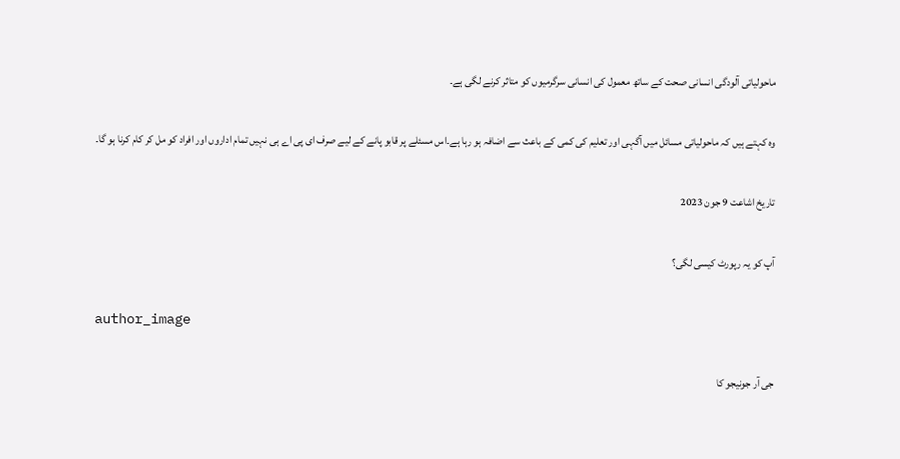ماحولیاتی آلودگی انسانی صحت کے ساتھ معمول کی انسانی سرگرمیوں کو متاثر کرنے لگی ہے۔

وہ کہتے ہیں کہ ماحولیاتی مسائل میں آگہی اور تعلیم کی کمی کے باعث سے اضافہ ہو رہا ہے۔اس مسئلے پر قابو پانے کے لیے صرف ای پی اے ہی نہیں تمام اداروں اور افراد کو مل کر کام کرنا ہو گا۔

تاریخ اشاعت 9 جون 2023

آپ کو یہ رپورٹ کیسی لگی؟

author_image

جی آر جونیجو کا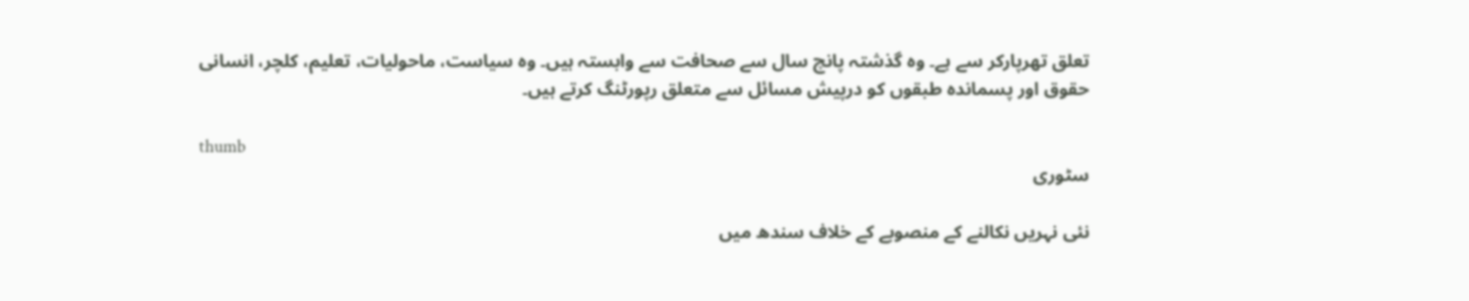تعلق تھرپارکر سے ہے۔ وہ گذشتہ پانچ سال سے صحافت سے وابستہ ہیں۔ وہ سیاست، ماحولیات، تعلیم، کلچر، انسانی حقوق اور پسماندہ طبقوں کو درپیش مسائل سے متعلق رپورٹنگ کرتے ہیں۔

thumb
سٹوری

نئی نہریں نکالنے کے منصوبے کے خلاف سندھ میں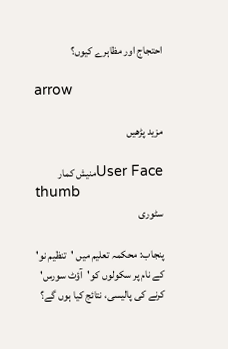احتجاج اور مظاہرے کیوں؟

arrow

مزید پڑھیں

User Faceمنیش کمار
thumb
سٹوری

پنجاب: محکمہ تعلیم میں 'تنظیم نو' کے نام پر سکولوں کو'آؤٹ سورس' کرنے کی پالیسی، نتائج کیا ہوں گے؟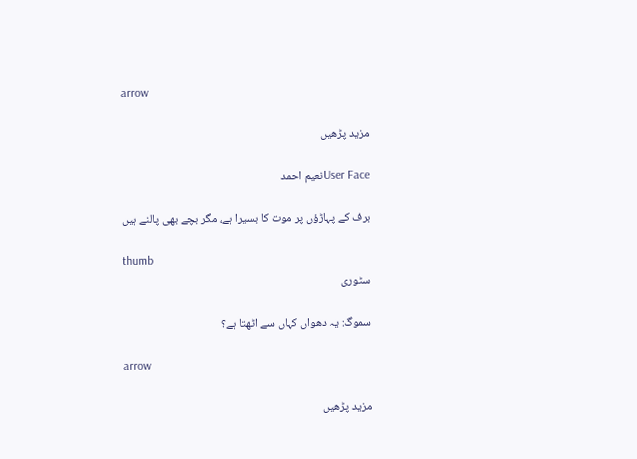arrow

مزید پڑھیں

User Faceنعیم احمد

برف کے پہاڑؤں پر موت کا بسیرا ہے، مگر بچے بھی پالنے ہیں

thumb
سٹوری

سموگ: یہ دھواں کہاں سے اٹھتا ہے؟

arrow

مزید پڑھیں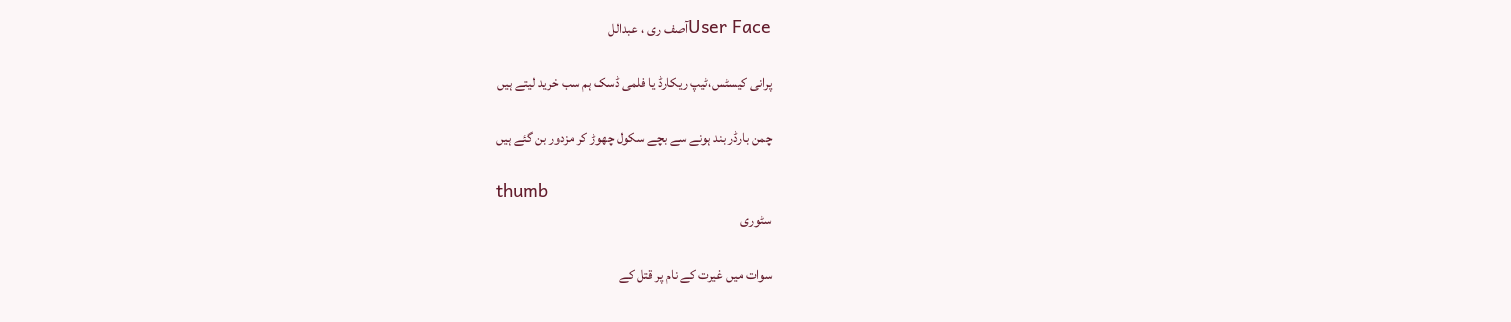User Faceآصف ری ، عبدالل

پرانی کیسٹس،ٹیپ ریکارڈ یا فلمی ڈسک ہم سب خرید لیتے ہیں

چمن بارڈر بند ہونے سے بچے سکول چھوڑ کر مزدور بن گئے ہیں

thumb
سٹوری

سوات میں غیرت کے نام پر قتل کے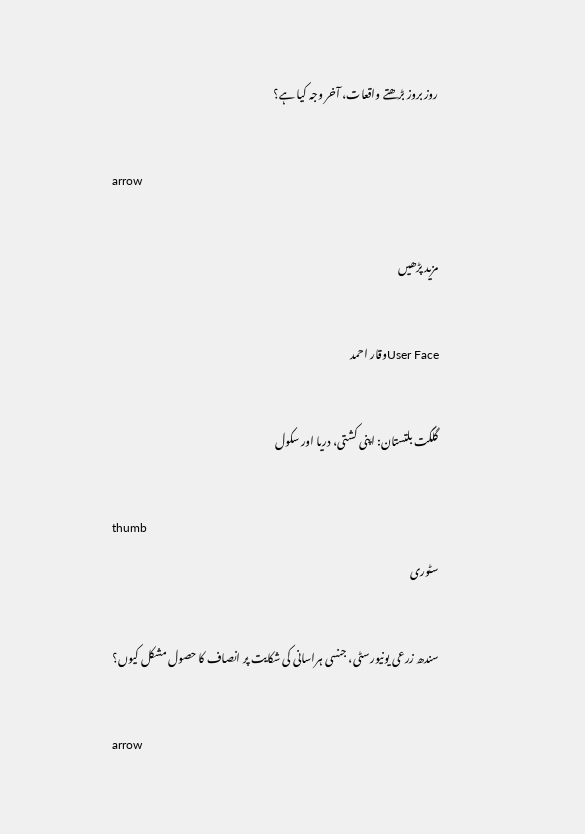روز بروز بڑھتے واقعات، آخر وجہ کیا ہے؟

arrow

مزید پڑھیں

User Faceوقار احمد

گلگت بلتستان: اپنی کشتی، دریا اور سکول

thumb
سٹوری

سندھ زرعی یونیورسٹی، جنسی ہراسانی کی شکایت پر انصاف کا حصول مشکل کیوں؟

arrow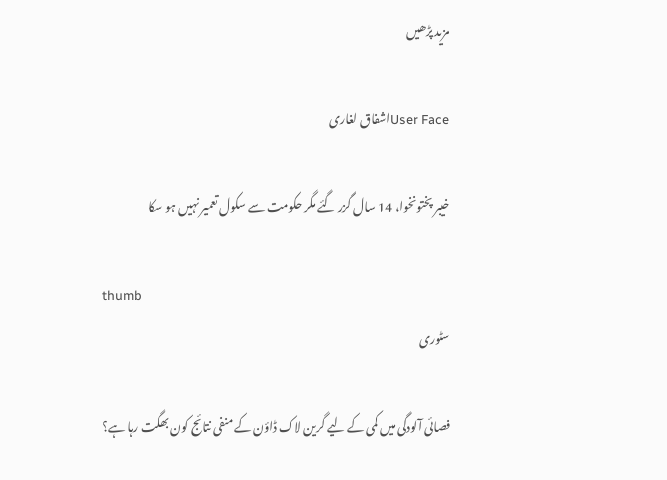مزید پڑھیں

User Faceاشفاق لغاری

خیبر پختونخوا، 14 سال گزر گئے مگر حکومت سے سکول تعمیر نہیں ہو سکا

thumb
سٹوری

فصائی آلودگی میں کمی کے لیے گرین لاک ڈاؤن کے منفی نتائج کون بھگت رہا ہے؟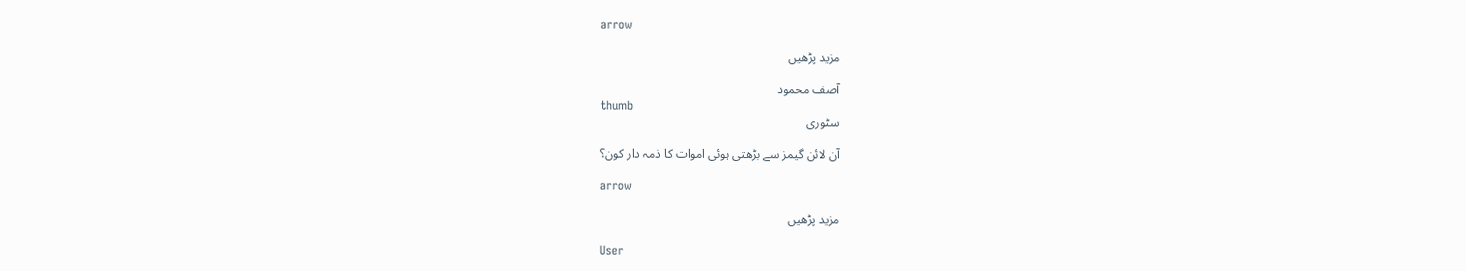arrow

مزید پڑھیں

آصف محمود
thumb
سٹوری

آن لائن گیمز سے بڑھتی ہوئی اموات کا ذمہ دار کون؟

arrow

مزید پڑھیں

User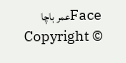Faceعمر باچا
Copyright ©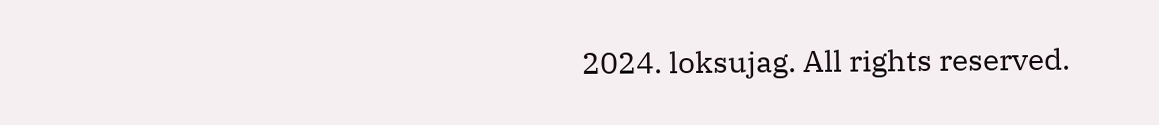2024. loksujag. All rights reserved.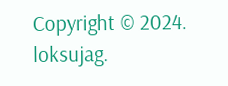Copyright © 2024. loksujag.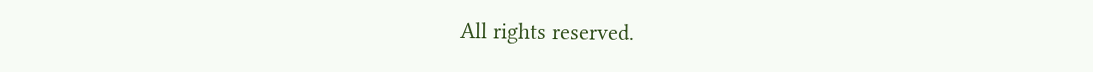All rights reserved.